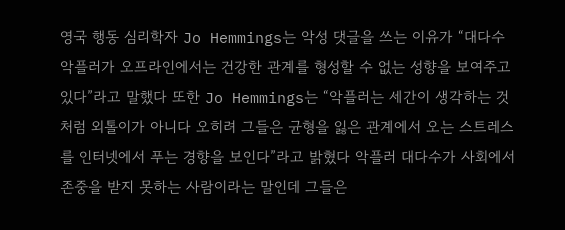영국 행동 심리학자 Jo Hemmings는 악성 댓글을 쓰는 이유가 “대다수 악플러가 오프라인에서는 건강한 관계를 형성할 수 없는 성향을 보여주고 있다”라고 말했다 또한 Jo Hemmings는 “악플러는 세간이 생각하는 것처럼 외톨이가 아니다 오히려 그들은 균형을 잃은 관계에서 오는 스트레스를 인터넷에서 푸는 경향을 보인다”라고 밝혔다 악플러 대다수가 사회에서 존중을 받지 못하는 사람이라는 말인데 그들은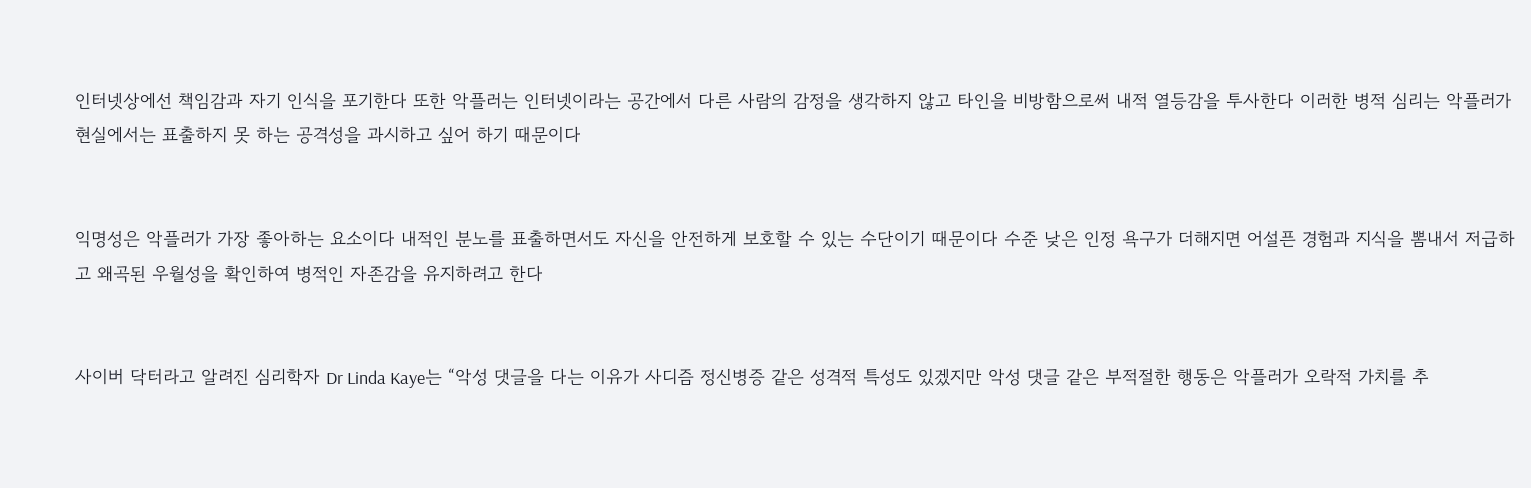인터넷상에선 책임감과 자기 인식을 포기한다 또한 악플러는 인터넷이라는 공간에서 다른 사람의 감정을 생각하지 않고 타인을 비방함으로써 내적 열등감을 투사한다 이러한 병적 심리는 악플러가 현실에서는 표출하지 못 하는 공격성을 과시하고 싶어 하기 때문이다


익명성은 악플러가 가장 좋아하는 요소이다 내적인 분노를 표출하면서도 자신을 안전하게 보호할 수 있는 수단이기 때문이다 수준 낮은 인정 욕구가 더해지면 어설픈 경험과 지식을 뽐내서 저급하고 왜곡된 우월성을 확인하여 병적인 자존감을 유지하려고 한다


사이버 닥터라고 알려진 심리학자 Dr Linda Kaye는 “악성 댓글을 다는 이유가 사디즘 정신병증 같은 성격적 특성도 있겠지만 악성 댓글 같은 부적절한 행동은 악플러가 오락적 가치를 추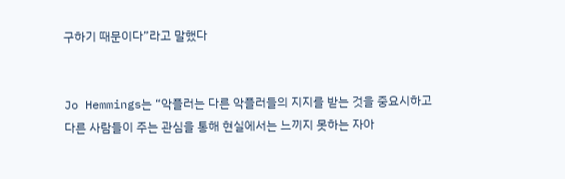구하기 때문이다”라고 말했다


Jo Hemmings는 “악플러는 다른 악플러들의 지지를 받는 것을 중요시하고  다른 사람들이 주는 관심을 통해 현실에서는 느끼지 못하는 자아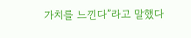가치를 느낀다”라고 말했다